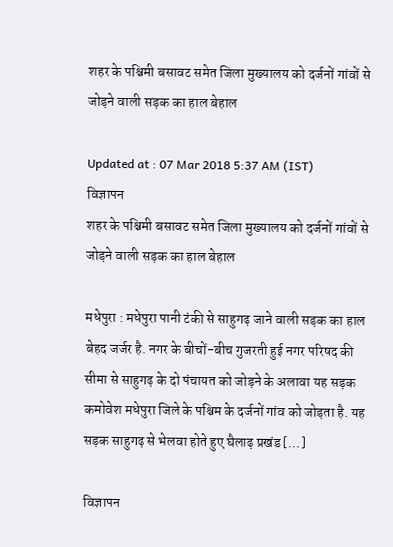शहर के पश्चिमी बसावट समेत जिला मुख्यालय को दर्जनों गांवों से जोड़ने वाली सड़क का हाल बेहाल

Updated at : 07 Mar 2018 5:37 AM (IST)
विज्ञापन
शहर के पश्चिमी बसावट समेत जिला मुख्यालय को दर्जनों गांवों से जोड़ने वाली सड़क का हाल बेहाल

मधेपुरा : मधेपुरा पानी टंकी से साहुगढ़ जाने वाली सड़क का हाल बेहद जर्जर है. नगर के बीचों-बीच गुजरती हुई नगर परिषद की सीमा से साहुगढ़ के दो पंचायत को जोड़ने के अलावा यह सड़क कमोवेश मधेपुरा जिले के पश्चिम के दर्जनों गांव को जोड़ता है. यह सड़क साहुगढ़ से भेलवा होते हुए घैलाढ़ प्रखंड […]

विज्ञापन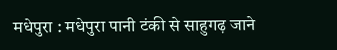मधेपुरा : मधेपुरा पानी टंकी से साहुगढ़ जाने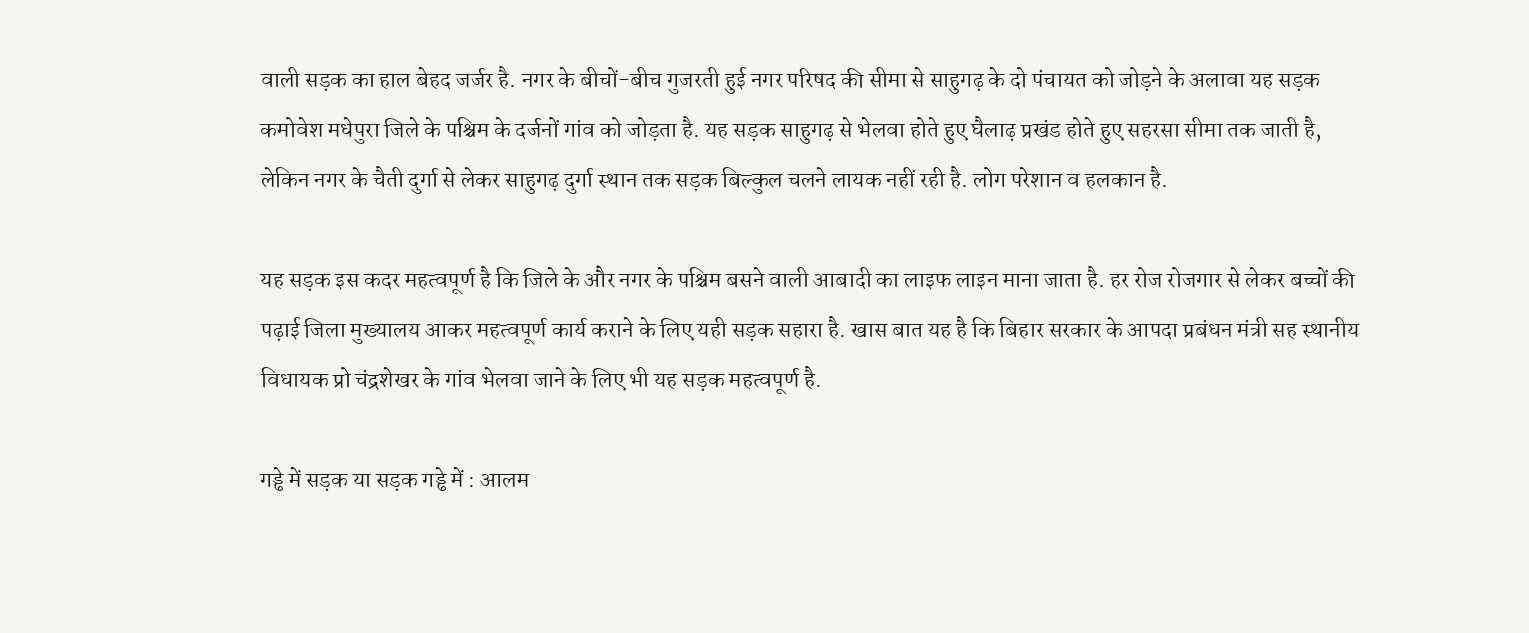वाली सड़क का हाल बेहद जर्जर है. नगर के बीचों-बीच गुजरती हुई नगर परिषद की सीमा से साहुगढ़ के दो पंचायत को जोड़ने के अलावा यह सड़क कमोवेश मधेपुरा जिले के पश्चिम के दर्जनों गांव को जोड़ता है. यह सड़क साहुगढ़ से भेलवा होते हुए घैलाढ़ प्रखंड होते हुए सहरसा सीमा तक जाती है, लेकिन नगर के चैती दुर्गा से लेकर साहुगढ़ दुर्गा स्थान तक सड़क बिल्कुल चलने लायक नहीं रही है. लोग परेशान व हलकान है.

यह सड़क इस कदर महत्वपूर्ण है कि जिले के और नगर के पश्चिम बसने वाली आबादी का लाइफ लाइन माना जाता है. हर रोज रोजगार से लेकर बच्चों की पढ़ाई जिला मुख्यालय आकर महत्वपूर्ण कार्य कराने के लिए यही सड़क सहारा है. खास बात यह है कि बिहार सरकार के आपदा प्रबंधन मंत्री सह स्थानीय विधायक प्रो चंद्रशेखर के गांव भेलवा जाने के लिए भी यह सड़क महत्वपूर्ण है.

गड्ढे में सड़क या सड़क गड्ढे में : आलम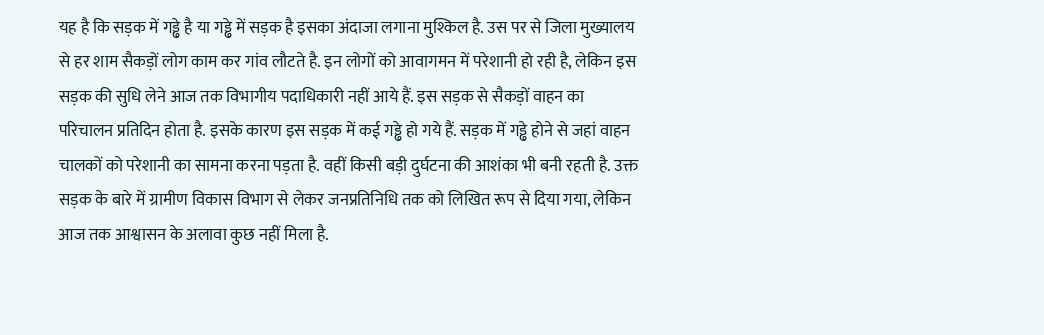यह है कि सड़क में गड्ढे है या गड्ढे में सड़क है इसका अंदाजा लगाना मुश्किल है. उस पर से जिला मुख्यालय से हर शाम सैकड़ों लोग काम कर गांव लौटते है. इन लोगों को आवागमन में परेशानी हो रही है, लेकिन इस सड़क की सुधि लेने आज तक विभागीय पदाधिकारी नहीं आये हैं. इस सड़क से सैकड़ों वाहन का परिचालन प्रतिदिन होता है. इसके कारण इस सड़क में कई गड्ढे हो गये हैं. सड़क में गड्ढे होने से जहां वाहन चालकों को परेशानी का सामना करना पड़ता है. वहीं किसी बड़ी दुर्घटना की आशंका भी बनी रहती है. उक्त सड़क के बारे में ग्रामीण विकास विभाग से लेकर जनप्रतिनिधि तक को लिखित रूप से दिया गया, लेकिन आज तक आश्वासन के अलावा कुछ नहीं मिला है.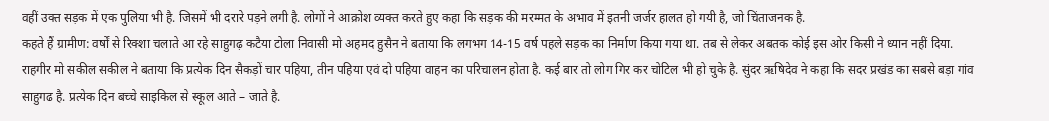वहीं उक्त सड़क में एक पुलिया भी है. जिसमें भी दरारे पड़ने लगी है. लोगों ने आक्रोश व्यक्त करते हुए कहा कि सड़क की मरम्मत के अभाव में इतनी जर्जर हालत हो गयी है, जो चिंताजनक है.
कहते हैं ग्रामीण: वर्षों से रिक्शा चलाते आ रहे साहुगढ़ कटैया टोला निवासी मो अहमद हुसैन ने बताया कि लगभग 14-15 वर्ष पहले सड़क का निर्माण किया गया था. तब से लेकर अबतक कोई इस ओर किसी ने ध्यान नहीं दिया. राहगीर मो सकील सकील ने बताया कि प्रत्येक दिन सैकड़ों चार पहिया, तीन पहिया एवं दो पहिया वाहन का परिचालन होता है. कई बार तो लोग गिर कर चोटिल भी हो चुके है. सुंदर ऋषिदेव ने कहा कि सदर प्रखंड का सबसे बड़ा गांव साहुगढ है. प्रत्येक दिन बच्चे साइकिल से स्कूल आते – जाते है.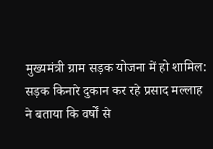मुख्यमंत्री ग्राम सड़क योजना में हो शामिल: सड़क किनारे दुकान कर रहे प्रसाद मल्लाह ने बताया कि वर्षों से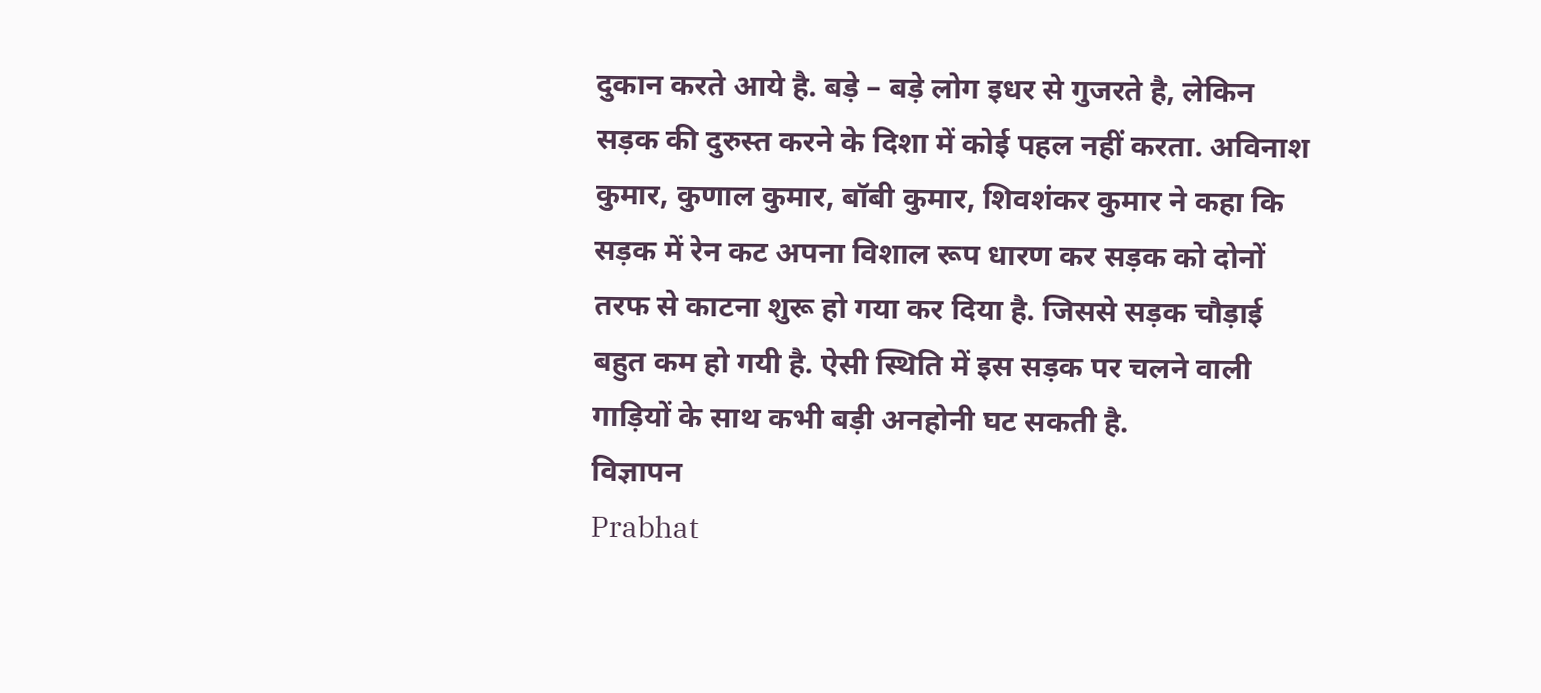दुकान करते आये है. बड़े – बड़े लोग इधर से गुजरते है, लेकिन सड़क की दुरुस्त करने के दिशा में कोई पहल नहीं करता. अविनाश कुमार, कुणाल कुमार, बॉबी कुमार, शिवशंकर कुमार ने कहा कि सड़क में रेन कट अपना विशाल रूप धारण कर सड़क को दोनों तरफ से काटना शुरू हो गया कर दिया है. जिससे सड़क चौड़ाई बहुत कम हो गयी है. ऐसी स्थिति में इस सड़क पर चलने वाली गाड़ियों के साथ कभी बड़ी अनहोनी घट सकती है.
विज्ञापन
Prabhat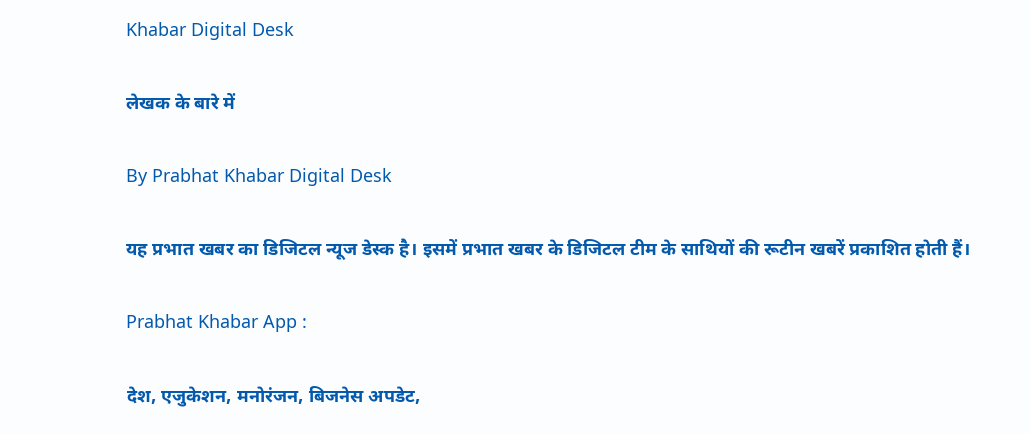Khabar Digital Desk

लेखक के बारे में

By Prabhat Khabar Digital Desk

यह प्रभात खबर का डिजिटल न्यूज डेस्क है। इसमें प्रभात खबर के डिजिटल टीम के साथियों की रूटीन खबरें प्रकाशित होती हैं।

Prabhat Khabar App :

देश, एजुकेशन, मनोरंजन, बिजनेस अपडेट,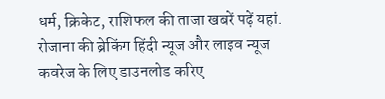धर्म, क्रिकेट, राशिफल की ताजा खबरें पढ़ें यहां. रोजाना की ब्रेकिंग हिंदी न्यूज और लाइव न्यूज कवरेज के लिए डाउनलोड करिए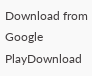Download from Google PlayDownload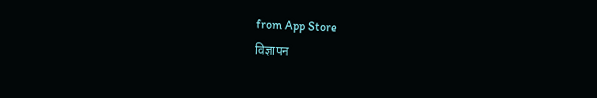from App Store
विज्ञापन